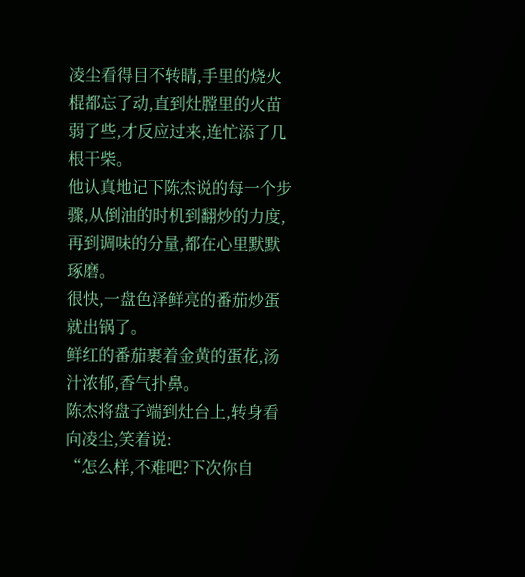凌尘看得目不转睛,手里的烧火棍都忘了动,直到灶膛里的火苗弱了些,才反应过来,连忙添了几根干柴。
他认真地记下陈杰说的每一个步骤,从倒油的时机到翻炒的力度,再到调味的分量,都在心里默默琢磨。
很快,一盘色泽鲜亮的番茄炒蛋就出锅了。
鲜红的番茄裹着金黄的蛋花,汤汁浓郁,香气扑鼻。
陈杰将盘子端到灶台上,转身看向凌尘,笑着说:
“怎么样,不难吧?下次你自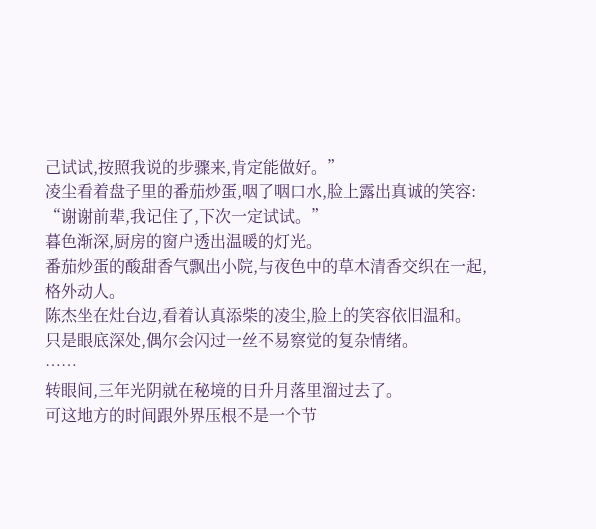己试试,按照我说的步骤来,肯定能做好。”
凌尘看着盘子里的番茄炒蛋,咽了咽口水,脸上露出真诚的笑容:
“谢谢前辈,我记住了,下次一定试试。”
暮色渐深,厨房的窗户透出温暖的灯光。
番茄炒蛋的酸甜香气飘出小院,与夜色中的草木清香交织在一起,格外动人。
陈杰坐在灶台边,看着认真添柴的凌尘,脸上的笑容依旧温和。
只是眼底深处,偶尔会闪过一丝不易察觉的复杂情绪。
……
转眼间,三年光阴就在秘境的日升月落里溜过去了。
可这地方的时间跟外界压根不是一个节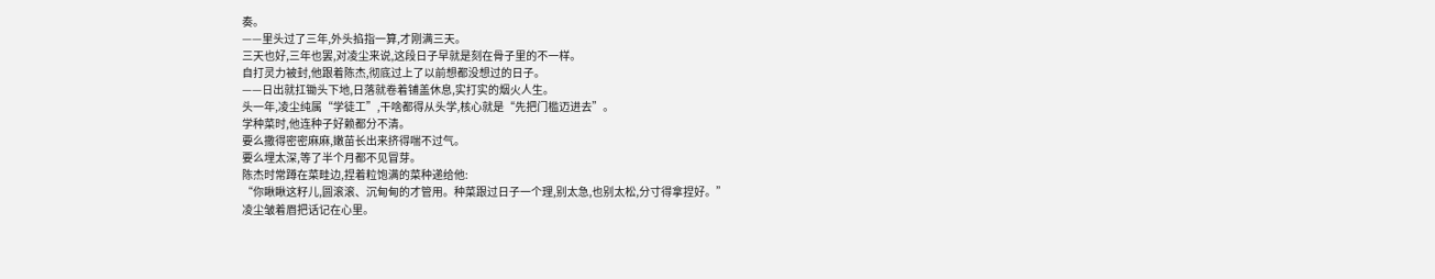奏。
——里头过了三年,外头掐指一算,才刚满三天。
三天也好,三年也罢,对凌尘来说,这段日子早就是刻在骨子里的不一样。
自打灵力被封,他跟着陈杰,彻底过上了以前想都没想过的日子。
——日出就扛锄头下地,日落就卷着铺盖休息,实打实的烟火人生。
头一年,凌尘纯属“学徒工”,干啥都得从头学,核心就是“先把门槛迈进去”。
学种菜时,他连种子好赖都分不清。
要么撒得密密麻麻,嫩苗长出来挤得喘不过气。
要么埋太深,等了半个月都不见冒芽。
陈杰时常蹲在菜畦边,捏着粒饱满的菜种递给他:
“你瞅瞅这籽儿,圆滚滚、沉甸甸的才管用。种菜跟过日子一个理,别太急,也别太松,分寸得拿捏好。”
凌尘皱着眉把话记在心里。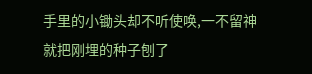手里的小锄头却不听使唤,一不留神就把刚埋的种子刨了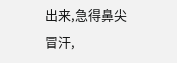出来,急得鼻尖冒汗,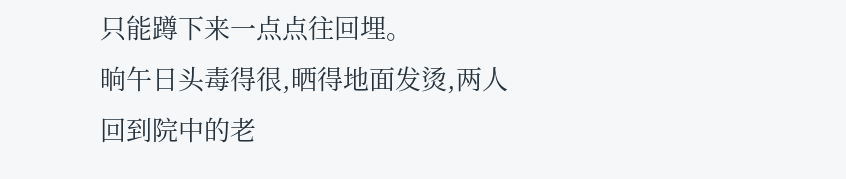只能蹲下来一点点往回埋。
晌午日头毒得很,晒得地面发烫,两人回到院中的老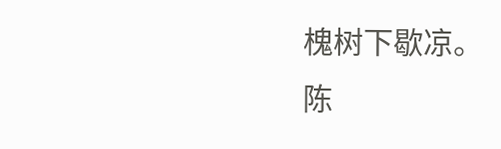槐树下歇凉。
陈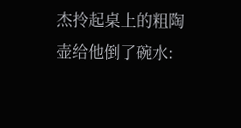杰拎起桌上的粗陶壶给他倒了碗水: